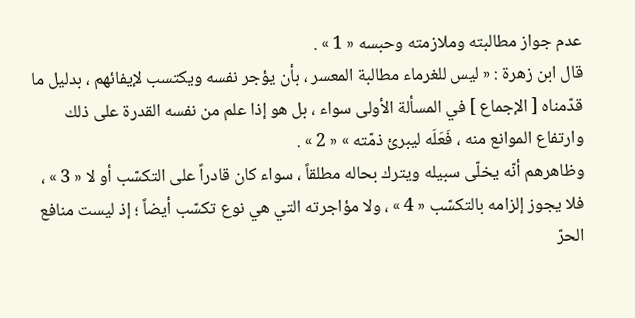عدم جواز مطالبته وملازمته وحبسه « 1 » .
قال ابن زهرة : « ليس للغرماء مطالبة المعسر ، بأن يؤجر نفسه ويكتسب لإيفائهم ، بدليل ما قدّمناه [ الإجماع ] في المسألة الأولى سواء ، بل هو إذا علم من نفسه القدرة على ذلك وارتفاع الموانع منه ، فَعَلَه ليبرئ ذمّته » « 2 » .
وظاهرهم أنّه يخلّى سبيله ويترك بحاله مطلقاً ، سواء كان قادراً على التكسّب أو لا « 3 » ، فلا يجوز إلزامه بالتكسّب « 4 » ، ولا مؤاجرته التي هي نوع تكسّب أيضاً ؛ إذ ليست منافع الحرّ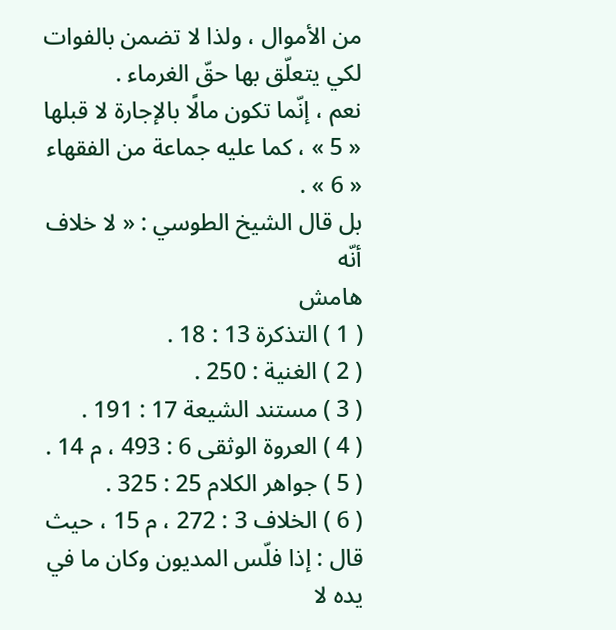من الأموال ، ولذا لا تضمن بالفوات لكي يتعلّق بها حقّ الغرماء .
نعم ، إنّما تكون مالًا بالإجارة لا قبلها « 5 » ، كما عليه جماعة من الفقهاء « 6 » .
بل قال الشيخ الطوسي : « لا خلاف أنّه
هامش
( 1 ) التذكرة 13 : 18 .
( 2 ) الغنية : 250 .
( 3 ) مستند الشيعة 17 : 191 .
( 4 ) العروة الوثقى 6 : 493 ، م 14 .
( 5 ) جواهر الكلام 25 : 325 .
( 6 ) الخلاف 3 : 272 ، م 15 ، حيث قال : إذا فلّس المديون وكان ما في يده لا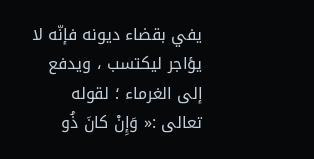يفي بقضاء ديونه فإنّه لا يؤاجر ليكتسب ، ويدفع إلى الغرماء ؛ لقوله تعالى :« وَإِنْ كانَ ذُو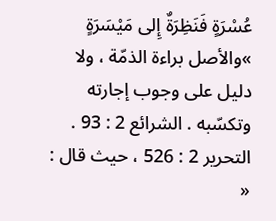عُسْرَةٍ فَنَظِرَةٌ إِلى مَيْسَرَةٍ »والأصل براءة الذمّة ، ولا دليل على وجوب إجارته وتكسّبه . الشرائع 2 : 93 . التحرير 2 : 526 ، حيث قال : «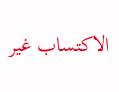الاكتساب غير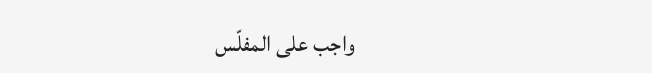واجب على المفلّس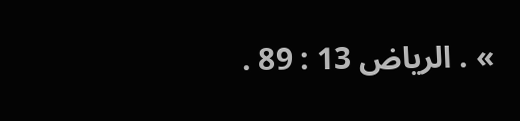» . الرياض 13 : 89 .